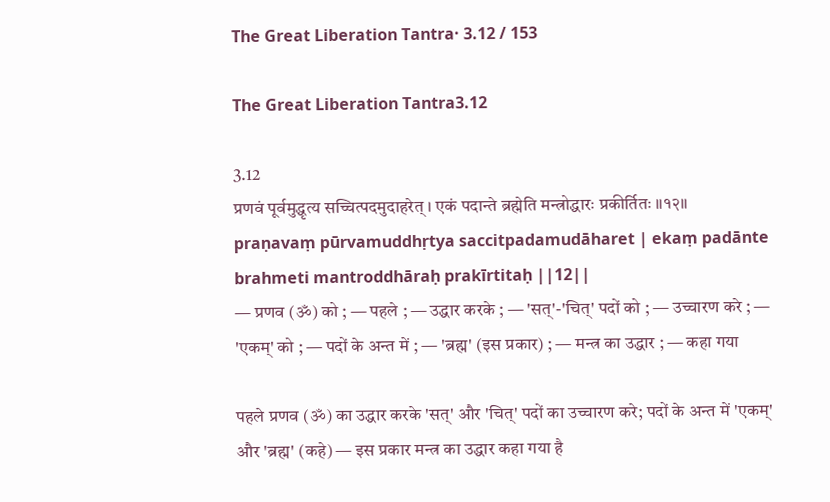The Great Liberation Tantra· 3.12 / 153

The Great Liberation Tantra3.12

3.12
प्रणवं पूर्वमुद्धृत्य सच्चित्पदमुदाहरेत् । एकं पदान्ते ब्रह्मेति मन्त्रोद्धारः प्रकीर्तितः ॥१२॥
praṇavaṃ pūrvamuddhṛtya saccitpadamudāharet | ekaṃ padānte brahmeti mantroddhāraḥ prakīrtitaḥ ||12||
— प्रणव (ॐ) को ; — पहले ; — उद्धार करके ; — 'सत्'-'चित्' पदों को ; — उच्चारण करे ; — 'एकम्' को ; — पदों के अन्त में ; — 'ब्रह्म' (इस प्रकार) ; — मन्त्र का उद्धार ; — कहा गया

पहले प्रणव (ॐ) का उद्धार करके 'सत्' और 'चित्' पदों का उच्चारण करे; पदों के अन्त में 'एकम्' और 'ब्रह्म' (कहे) — इस प्रकार मन्त्र का उद्धार कहा गया है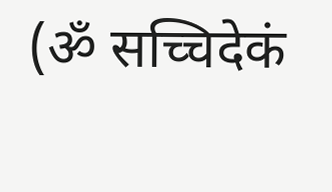(ॐ सच्चिदेकं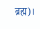ब्रह्म)।